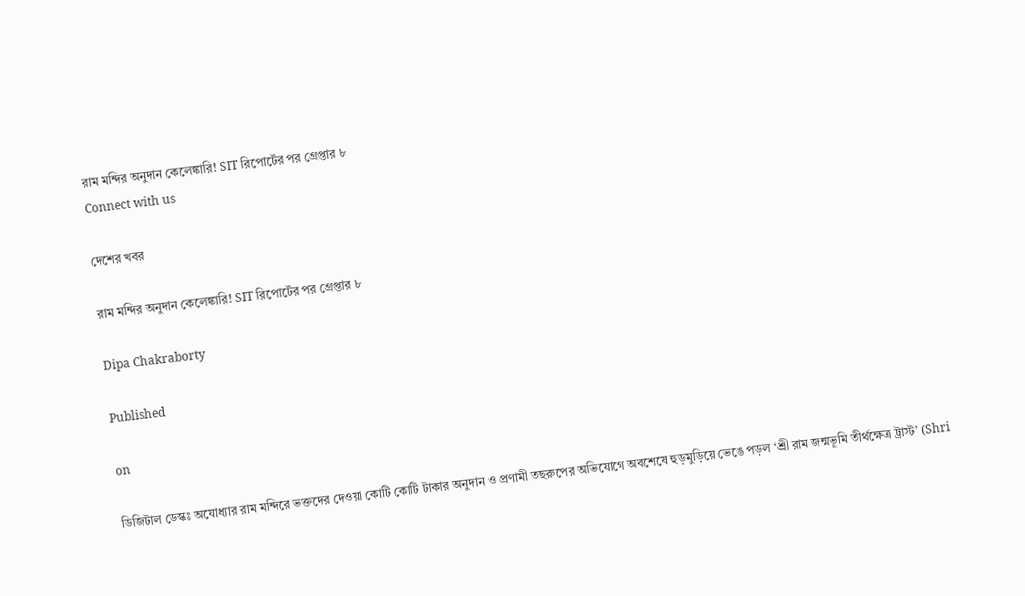রাম মন্দির অনুদান কেলেঙ্কারি! SIT রিপোর্টের পর গ্রেপ্তার ৮
Connect with us

দেশের খবর

রাম মন্দির অনুদান কেলেঙ্কারি! SIT রিপোর্টের পর গ্রেপ্তার ৮

Dipa Chakraborty

Published

on

ডিজিটাল ডেস্কঃ অযোধ্যার রাম মন্দিরে ভক্তদের দেওয়া কোটি কোটি টাকার অনুদান ও প্রণামী তছরুপের অভিযোগে অবশেষে হুড়মুড়িয়ে ভেঙে পড়ল ‘শ্রী রাম জন্মভূমি তীর্থক্ষেত্র ট্রাস্ট’ (Shri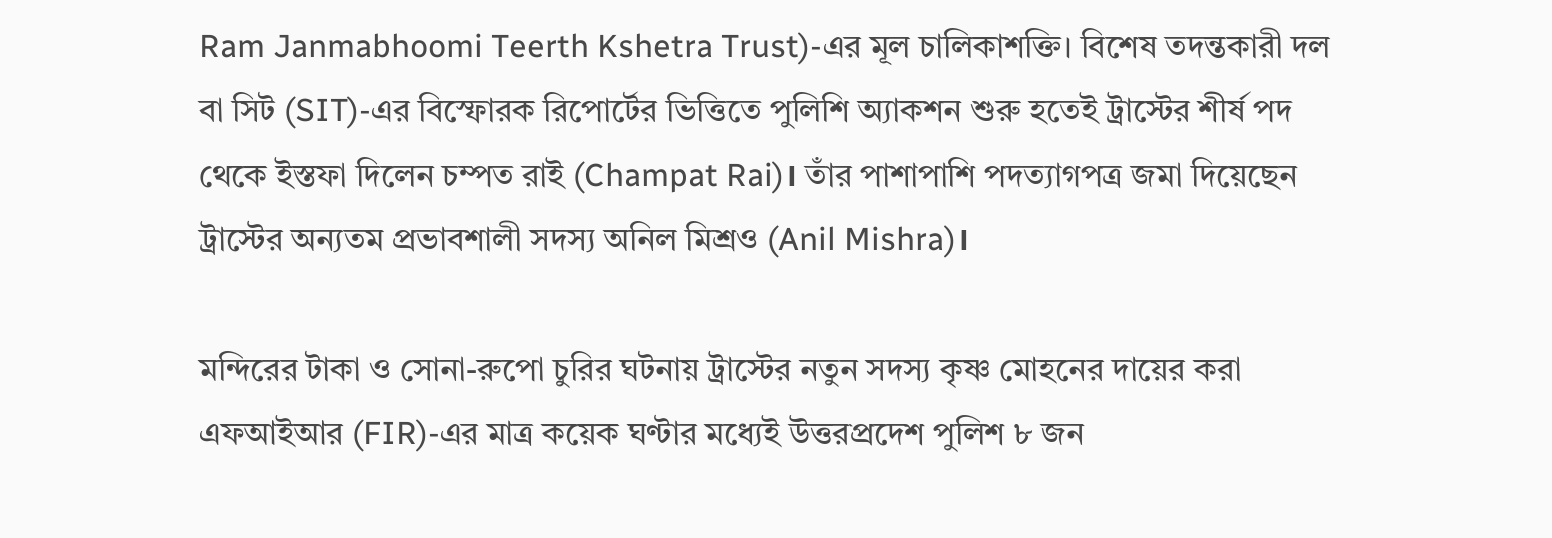Ram Janmabhoomi Teerth Kshetra Trust)-এর মূল চালিকাশক্তি। বিশেষ তদন্তকারী দল বা সিট (SIT)-এর বিস্ফোরক রিপোর্টের ভিত্তিতে পুলিশি অ্যাকশন শুরু হতেই ট্রাস্টের শীর্ষ পদ থেকে ইস্তফা দিলেন চম্পত রাই (Champat Rai)। তাঁর পাশাপাশি পদত্যাগপত্র জমা দিয়েছেন ট্রাস্টের অন্যতম প্রভাবশালী সদস্য অনিল মিশ্রও (Anil Mishra)।

মন্দিরের টাকা ও সোনা-রুপো চুরির ঘটনায় ট্রাস্টের নতুন সদস্য কৃষ্ণ মোহনের দায়ের করা এফআইআর (FIR)-এর মাত্র কয়েক ঘণ্টার মধ্যেই উত্তরপ্রদেশ পুলিশ ৮ জন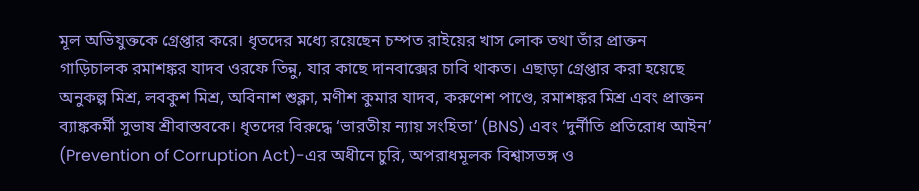মূল অভিযুক্তকে গ্রেপ্তার করে। ধৃতদের মধ্যে রয়েছেন চম্পত রাইয়ের খাস লোক তথা তাঁর প্রাক্তন গাড়িচালক রমাশঙ্কর যাদব ওরফে তিন্নু, যার কাছে দানবাক্সের চাবি থাকত। এছাড়া গ্রেপ্তার করা হয়েছে অনুকল্প মিশ্র, লবকুশ মিশ্র, অবিনাশ শুক্লা, মণীশ কুমার যাদব, করুণেশ পাণ্ডে, রমাশঙ্কর মিশ্র এবং প্রাক্তন ব্যাঙ্ককর্মী সুভাষ শ্রীবাস্তবকে। ধৃতদের বিরুদ্ধে ‘ভারতীয় ন্যায় সংহিতা’ (BNS) এবং ‘দুর্নীতি প্রতিরোধ আইন’ (Prevention of Corruption Act)-এর অধীনে চুরি, অপরাধমূলক বিশ্বাসভঙ্গ ও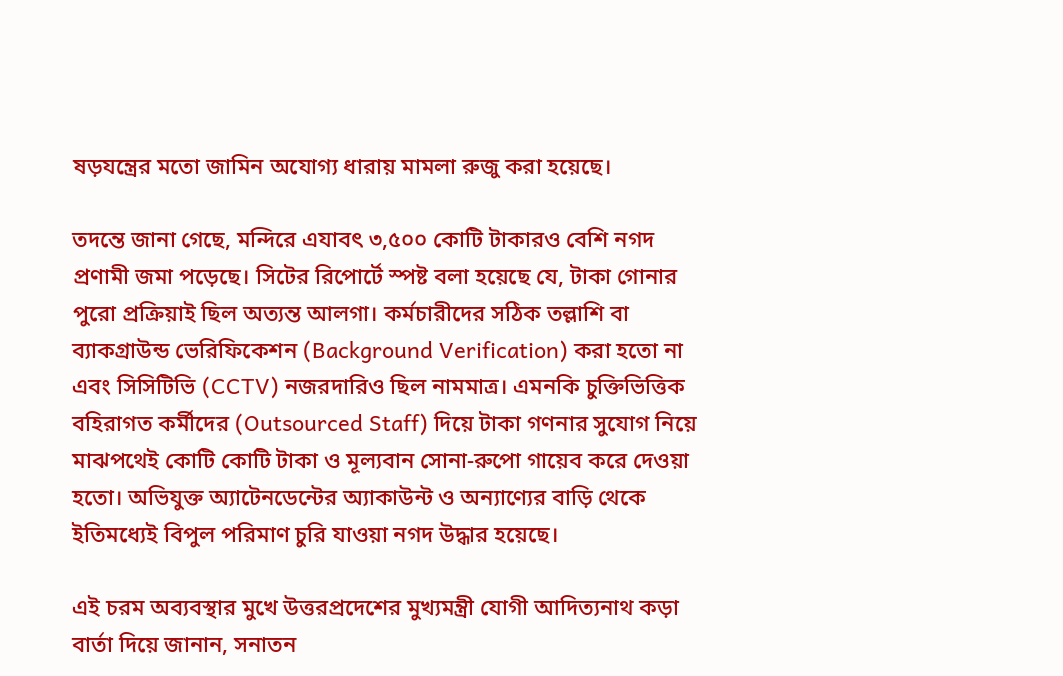ষড়যন্ত্রের মতো জামিন অযোগ্য ধারায় মামলা রুজু করা হয়েছে।

তদন্তে জানা গেছে, মন্দিরে এযাবৎ ৩,৫০০ কোটি টাকারও বেশি নগদ প্রণামী জমা পড়েছে। সিটের রিপোর্টে স্পষ্ট বলা হয়েছে যে, টাকা গোনার পুরো প্রক্রিয়াই ছিল অত্যন্ত আলগা। কর্মচারীদের সঠিক তল্লাশি বা ব্যাকগ্রাউন্ড ভেরিফিকেশন (Background Verification) করা হতো না এবং সিসিটিভি (CCTV) নজরদারিও ছিল নামমাত্র। এমনকি চুক্তিভিত্তিক বহিরাগত কর্মীদের (Outsourced Staff) দিয়ে টাকা গণনার সুযোগ নিয়ে মাঝপথেই কোটি কোটি টাকা ও মূল্যবান সোনা-রুপো গায়েব করে দেওয়া হতো। অভিযুক্ত অ্যাটেনডেন্টের অ্যাকাউন্ট ও অন্যাণ্যের বাড়ি থেকে ইতিমধ্যেই বিপুল পরিমাণ চুরি যাওয়া নগদ উদ্ধার হয়েছে।

এই চরম অব্যবস্থার মুখে উত্তরপ্রদেশের মুখ্যমন্ত্রী যোগী আদিত্যনাথ কড়া বার্তা দিয়ে জানান, সনাতন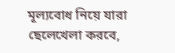মূল্যবোধ নিয়ে যারা ছেলেখেলা করবে,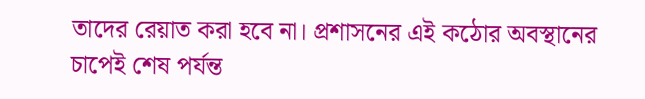তাদের রেয়াত করা হবে না। প্রশাসনের এই কঠোর অবস্থানের চাপেই শেষ পর্যন্ত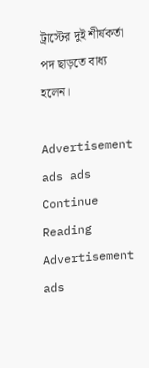ট্রাস্টের দুই শীর্ষকর্তা পদ ছাড়তে বাধ্য হলেন।

Advertisement
ads ads
Continue Reading
Advertisement ads